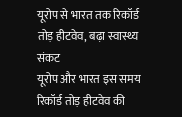यूरोप से भारत तक रिकॉर्ड तोड़ हीटवेव, बढ़ा स्वास्थ्य संकट
यूरोप और भारत इस समय रिकॉर्ड तोड़ हीटवेव की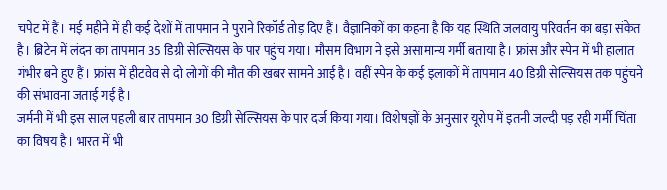चपेट में हैं। मई महीने में ही कई देशों में तापमान ने पुराने रिकॉर्ड तोड़ दिए हैं। वैज्ञानिकों का कहना है कि यह स्थिति जलवायु परिवर्तन का बड़ा संकेत है। ब्रिटेन में लंदन का तापमान 35 डिग्री सेल्सियस के पार पहुंच गया। मौसम विभाग ने इसे असामान्य गर्मी बताया है। फ्रांस और स्पेन में भी हालात गंभीर बने हुए हैं। फ्रांस में हीटवेव से दो लोगों की मौत की खबर सामने आई है। वहीं स्पेन के कई इलाकों में तापमान 40 डिग्री सेल्सियस तक पहुंचने की संभावना जताई गई है।
जर्मनी में भी इस साल पहली बार तापमान 30 डिग्री सेल्सियस के पार दर्ज किया गया। विशेषज्ञों के अनुसार यूरोप में इतनी जल्दी पड़ रही गर्मी चिंता का विषय है। भारत में भी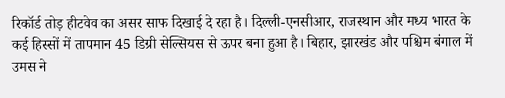रिकॉर्ड तोड़ हीटवेव का असर साफ दिखाई दे रहा है। दिल्ली-एनसीआर, राजस्थान और मध्य भारत के कई हिस्सों में तापमान 45 डिग्री सेल्सियस से ऊपर बना हुआ है। बिहार, झारखंड और पश्चिम बंगाल में उमस ने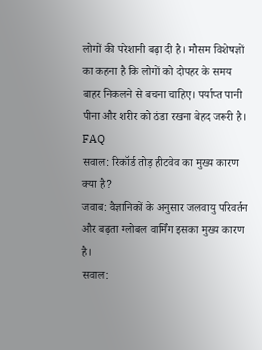लोगों की परेशानी बढ़ा दी है। मौसम विशेषज्ञों का कहना है कि लोगों को दोपहर के समय बाहर निकलने से बचना चाहिए। पर्याप्त पानी पीना और शरीर को ठंडा रखना बेहद जरूरी है।
FAQ
सवाल: रिकॉर्ड तोड़ हीटवेव का मुख्य कारण क्या है?
जवाब: वैज्ञानिकों के अनुसार जलवायु परिवर्तन और बढ़ता ग्लोबल वार्मिंग इसका मुख्य कारण है।
सवाल: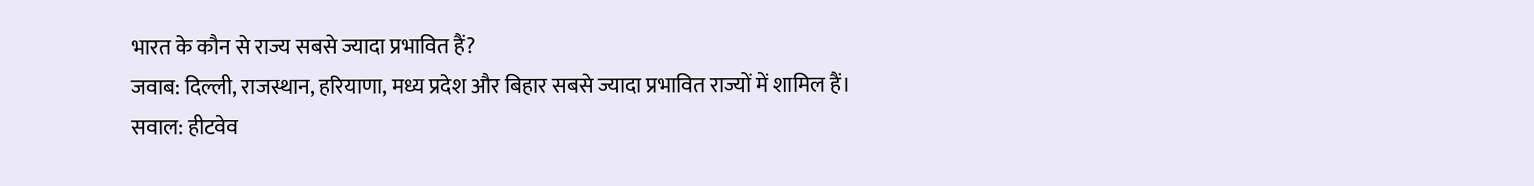भारत के कौन से राज्य सबसे ज्यादा प्रभावित हैं?
जवाब: दिल्ली, राजस्थान, हरियाणा, मध्य प्रदेश और बिहार सबसे ज्यादा प्रभावित राज्यों में शामिल हैं।
सवाल: हीटवेव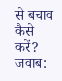से बचाव कैसे करें?
जवाब: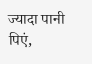ज्यादा पानी पिएं,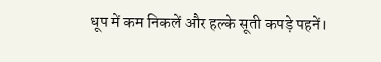धूप में कम निकलें और हल्के सूती कपड़े पहनें।